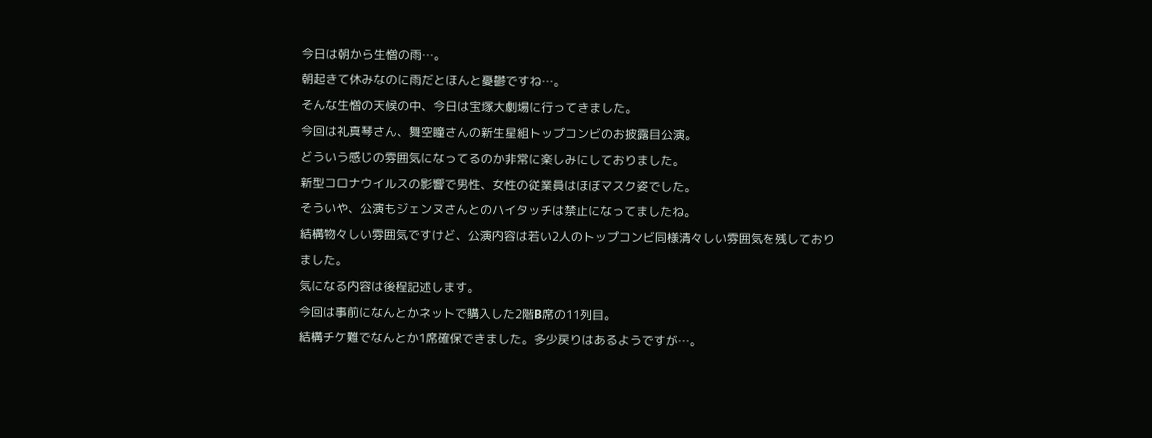今日は朝から生憎の雨…。
朝起きて休みなのに雨だとほんと憂鬱ですね…。
そんな生憎の天候の中、今日は宝塚大劇場に行ってきました。
今回は礼真琴さん、舞空瞳さんの新生星組トップコンビのお披露目公演。
どういう感じの雰囲気になってるのか非常に楽しみにしておりました。
新型コロナウイルスの影響で男性、女性の従業員はほぼマスク姿でした。
そういや、公演もジェンヌさんとのハイタッチは禁止になってましたね。
結構物々しい雰囲気ですけど、公演内容は若い2人のトップコンビ同様清々しい雰囲気を残しておりました。
気になる内容は後程記述します。
今回は事前になんとかネットで購入した2階B席の11列目。
結構チケ難でなんとか1席確保できました。多少戻りはあるようですが…。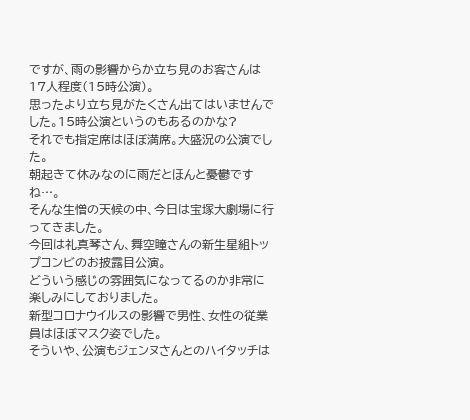ですが、雨の影響からか立ち見のお客さんは17人程度(15時公演)。
思ったより立ち見がたくさん出てはいませんでした。15時公演というのもあるのかな?
それでも指定席はほぼ満席。大盛況の公演でした。
朝起きて休みなのに雨だとほんと憂鬱ですね…。
そんな生憎の天候の中、今日は宝塚大劇場に行ってきました。
今回は礼真琴さん、舞空瞳さんの新生星組トップコンビのお披露目公演。
どういう感じの雰囲気になってるのか非常に楽しみにしておりました。
新型コロナウイルスの影響で男性、女性の従業員はほぼマスク姿でした。
そういや、公演もジェンヌさんとのハイタッチは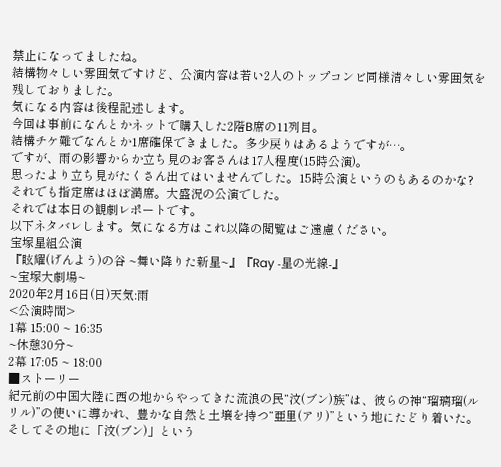禁止になってましたね。
結構物々しい雰囲気ですけど、公演内容は若い2人のトップコンビ同様清々しい雰囲気を残しておりました。
気になる内容は後程記述します。
今回は事前になんとかネットで購入した2階B席の11列目。
結構チケ難でなんとか1席確保できました。多少戻りはあるようですが…。
ですが、雨の影響からか立ち見のお客さんは17人程度(15時公演)。
思ったより立ち見がたくさん出てはいませんでした。15時公演というのもあるのかな?
それでも指定席はほぼ満席。大盛況の公演でした。
それでは本日の観劇レポートです。
以下ネタバレします。気になる方はこれ以降の閲覧はご遠慮ください。
宝塚星組公演
『眩耀(げんよう)の谷 ~舞い降りた新星~』『Ray -星の光線-』
~宝塚大劇場~
2020年2月16日(日)天気:雨
<公演時間>
1幕 15:00 ~ 16:35
~休憩30分~
2幕 17:05 ~ 18:00
■ストーリー
紀元前の中国大陸に西の地からやってきた流浪の民“汶(ブン)族”は、彼らの神“瑠璃瑠(ルリル)”の使いに導かれ、豊かな自然と土壌を持つ“亜里(アリ)”という地にたどり着いた。そしてその地に「汶(ブン)」という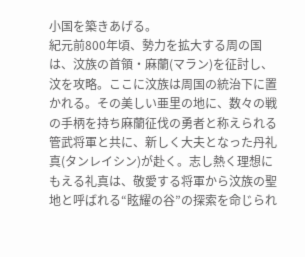小国を築きあげる。
紀元前800年頃、勢力を拡大する周の国は、汶族の首領・麻蘭(マラン)を征討し、汶を攻略。ここに汶族は周国の統治下に置かれる。その美しい亜里の地に、数々の戦の手柄を持ち麻蘭征伐の勇者と称えられる管武将軍と共に、新しく大夫となった丹礼真(タンレイシン)が赴く。志し熱く理想にもえる礼真は、敬愛する将軍から汶族の聖地と呼ばれる“眩耀の谷”の探索を命じられ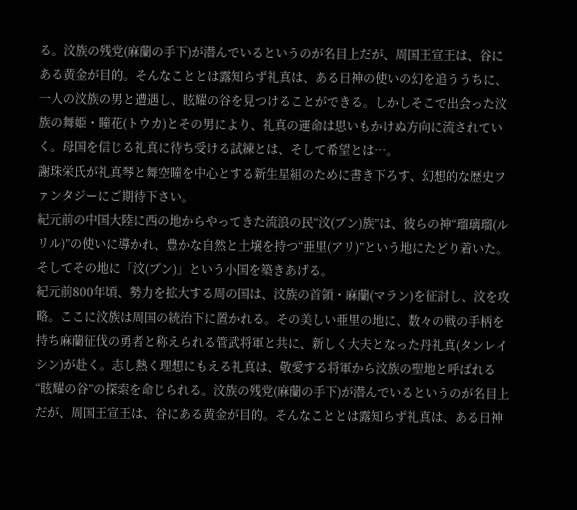る。汶族の残党(麻蘭の手下)が潜んでいるというのが名目上だが、周国王宣王は、谷にある黄金が目的。そんなこととは露知らず礼真は、ある日神の使いの幻を追ううちに、一人の汶族の男と遭遇し、眩耀の谷を見つけることができる。しかしそこで出会った汶族の舞姫・瞳花(トウカ)とその男により、礼真の運命は思いもかけぬ方向に流されていく。母国を信じる礼真に待ち受ける試練とは、そして希望とは…。
謝珠栄氏が礼真琴と舞空瞳を中心とする新生星組のために書き下ろす、幻想的な歴史ファンタジーにご期待下さい。
紀元前の中国大陸に西の地からやってきた流浪の民“汶(ブン)族”は、彼らの神“瑠璃瑠(ルリル)”の使いに導かれ、豊かな自然と土壌を持つ“亜里(アリ)”という地にたどり着いた。そしてその地に「汶(ブン)」という小国を築きあげる。
紀元前800年頃、勢力を拡大する周の国は、汶族の首領・麻蘭(マラン)を征討し、汶を攻略。ここに汶族は周国の統治下に置かれる。その美しい亜里の地に、数々の戦の手柄を持ち麻蘭征伐の勇者と称えられる管武将軍と共に、新しく大夫となった丹礼真(タンレイシン)が赴く。志し熱く理想にもえる礼真は、敬愛する将軍から汶族の聖地と呼ばれる“眩耀の谷”の探索を命じられる。汶族の残党(麻蘭の手下)が潜んでいるというのが名目上だが、周国王宣王は、谷にある黄金が目的。そんなこととは露知らず礼真は、ある日神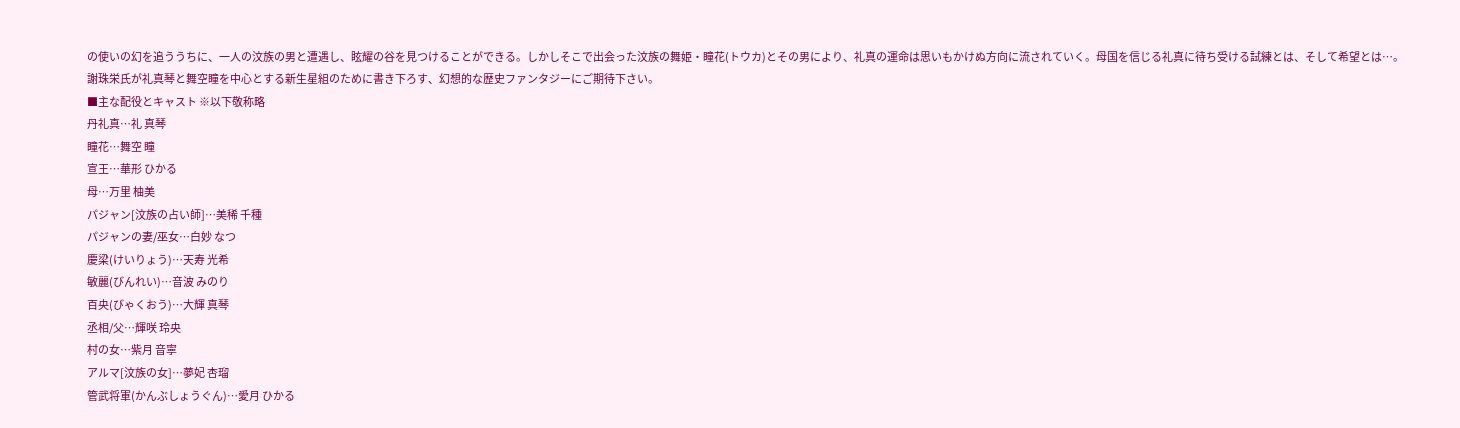の使いの幻を追ううちに、一人の汶族の男と遭遇し、眩耀の谷を見つけることができる。しかしそこで出会った汶族の舞姫・瞳花(トウカ)とその男により、礼真の運命は思いもかけぬ方向に流されていく。母国を信じる礼真に待ち受ける試練とは、そして希望とは…。
謝珠栄氏が礼真琴と舞空瞳を中心とする新生星組のために書き下ろす、幻想的な歴史ファンタジーにご期待下さい。
■主な配役とキャスト ※以下敬称略
丹礼真…礼 真琴
瞳花…舞空 瞳
宣王…華形 ひかる
母…万里 柚美
パジャン[汶族の占い師]…美稀 千種
パジャンの妻/巫女…白妙 なつ
慶梁(けいりょう)…天寿 光希
敏麗(びんれい)…音波 みのり
百央(びゃくおう)…大輝 真琴
丞相/父…輝咲 玲央
村の女…紫月 音寧
アルマ[汶族の女]…夢妃 杏瑠
管武将軍(かんぶしょうぐん)…愛月 ひかる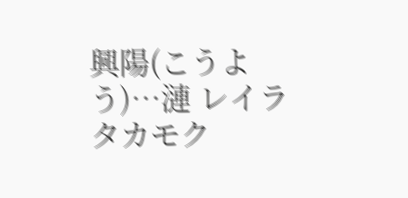興陽(こうよう)…漣 レイラ
タカモク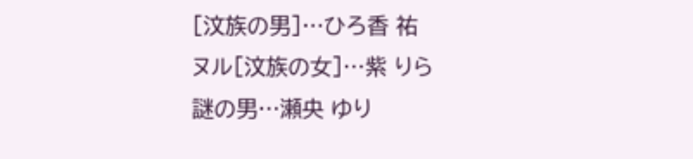[汶族の男]…ひろ香 祐
ヌル[汶族の女]…紫 りら
謎の男…瀬央 ゆり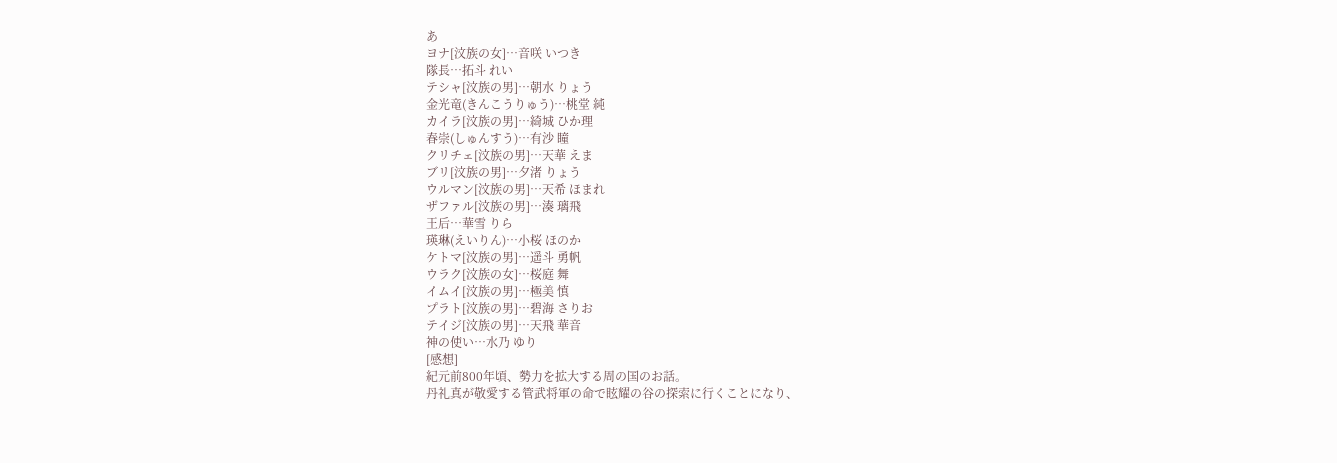あ
ヨナ[汶族の女]…音咲 いつき
隊長…拓斗 れい
テシャ[汶族の男]…朝水 りょう
金光竜(きんこうりゅう)…桃堂 純
カイラ[汶族の男]…綺城 ひか理
春崇(しゅんすう)…有沙 瞳
クリチェ[汶族の男]…天華 えま
ブリ[汶族の男]…夕渚 りょう
ウルマン[汶族の男]…天希 ほまれ
ザファル[汶族の男]…湊 璃飛
王后…華雪 りら
瑛琳(えいりん)…小桜 ほのか
ケトマ[汶族の男]…遥斗 勇帆
ウラク[汶族の女]…桜庭 舞
イムイ[汶族の男]…極美 慎
プラト[汶族の男]…碧海 さりお
テイジ[汶族の男]…天飛 華音
神の使い…水乃 ゆり
[感想]
紀元前800年頃、勢力を拡大する周の国のお話。
丹礼真が敬愛する管武将軍の命で眩耀の谷の探索に行くことになり、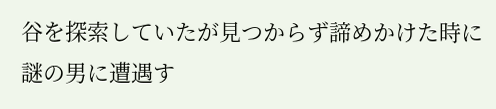谷を探索していたが見つからず諦めかけた時に謎の男に遭遇す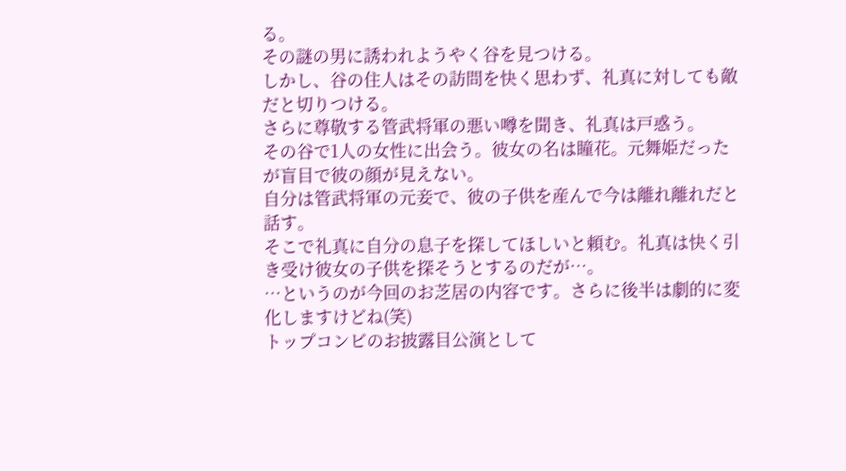る。
その謎の男に誘われようやく谷を見つける。
しかし、谷の住人はその訪問を快く思わず、礼真に対しても敵だと切りつける。
さらに尊敬する管武将軍の悪い噂を聞き、礼真は戸惑う。
その谷で1人の女性に出会う。彼女の名は瞳花。元舞姫だったが盲目で彼の顔が見えない。
自分は管武将軍の元妾で、彼の子供を産んで今は離れ離れだと話す。
そこで礼真に自分の息子を探してほしいと頼む。礼真は快く引き受け彼女の子供を探そうとするのだが…。
…というのが今回のお芝居の内容です。さらに後半は劇的に変化しますけどね(笑)
トップコンビのお披露目公演として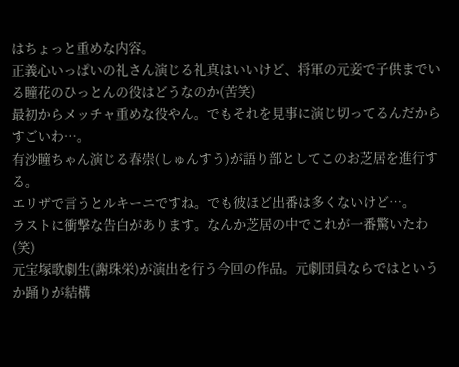はちょっと重めな内容。
正義心いっぱいの礼さん演じる礼真はいいけど、将軍の元妾で子供までいる瞳花のひっとんの役はどうなのか(苦笑)
最初からメッチャ重めな役やん。でもそれを見事に演じ切ってるんだからすごいわ…。
有沙瞳ちゃん演じる春崇(しゅんすう)が語り部としてこのお芝居を進行する。
エリザで言うとルキーニですね。でも彼ほど出番は多くないけど…。
ラストに衝撃な告白があります。なんか芝居の中でこれが一番驚いたわ(笑)
元宝塚歌劇生(謝珠栄)が演出を行う今回の作品。元劇団員ならではというか踊りが結構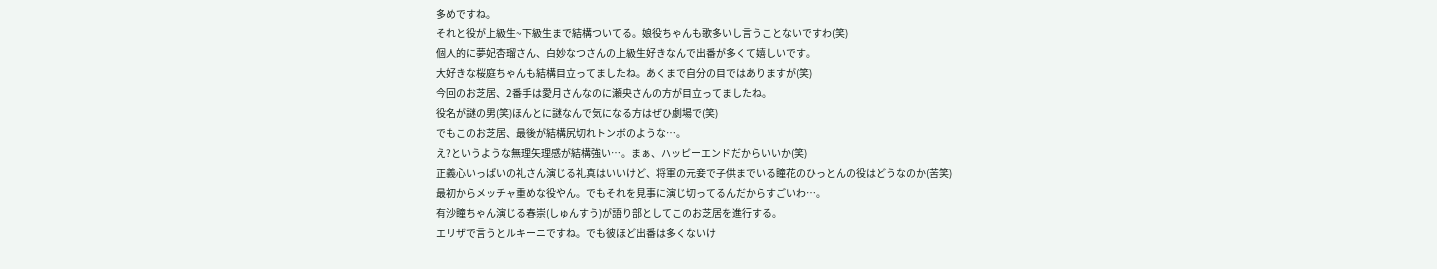多めですね。
それと役が上級生~下級生まで結構ついてる。娘役ちゃんも歌多いし言うことないですわ(笑)
個人的に夢妃杏瑠さん、白妙なつさんの上級生好きなんで出番が多くて嬉しいです。
大好きな桜庭ちゃんも結構目立ってましたね。あくまで自分の目ではありますが(笑)
今回のお芝居、2番手は愛月さんなのに瀬央さんの方が目立ってましたね。
役名が謎の男(笑)ほんとに謎なんで気になる方はぜひ劇場で(笑)
でもこのお芝居、最後が結構尻切れトンボのような…。
え?というような無理矢理感が結構強い…。まぁ、ハッピーエンドだからいいか(笑)
正義心いっぱいの礼さん演じる礼真はいいけど、将軍の元妾で子供までいる瞳花のひっとんの役はどうなのか(苦笑)
最初からメッチャ重めな役やん。でもそれを見事に演じ切ってるんだからすごいわ…。
有沙瞳ちゃん演じる春崇(しゅんすう)が語り部としてこのお芝居を進行する。
エリザで言うとルキーニですね。でも彼ほど出番は多くないけ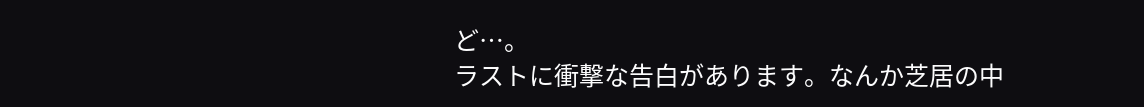ど…。
ラストに衝撃な告白があります。なんか芝居の中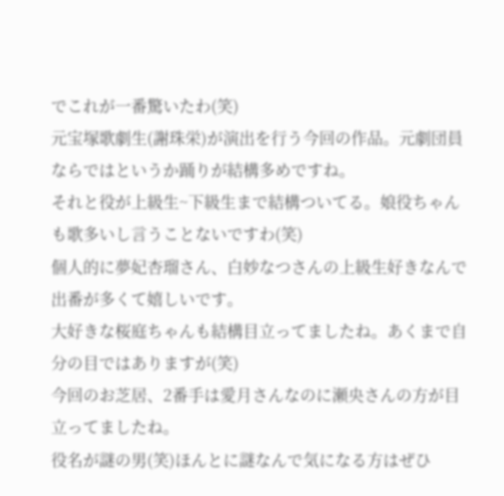でこれが一番驚いたわ(笑)
元宝塚歌劇生(謝珠栄)が演出を行う今回の作品。元劇団員ならではというか踊りが結構多めですね。
それと役が上級生~下級生まで結構ついてる。娘役ちゃんも歌多いし言うことないですわ(笑)
個人的に夢妃杏瑠さん、白妙なつさんの上級生好きなんで出番が多くて嬉しいです。
大好きな桜庭ちゃんも結構目立ってましたね。あくまで自分の目ではありますが(笑)
今回のお芝居、2番手は愛月さんなのに瀬央さんの方が目立ってましたね。
役名が謎の男(笑)ほんとに謎なんで気になる方はぜひ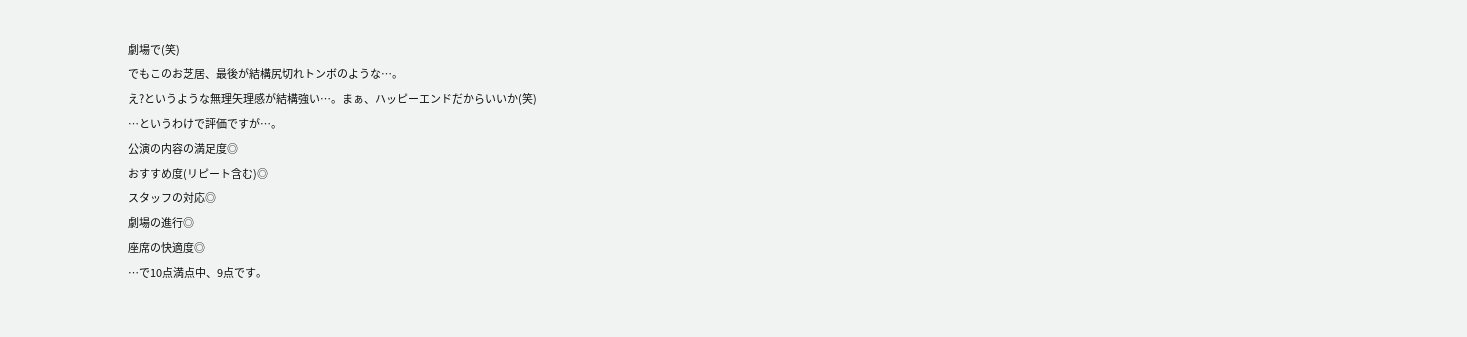劇場で(笑)
でもこのお芝居、最後が結構尻切れトンボのような…。
え?というような無理矢理感が結構強い…。まぁ、ハッピーエンドだからいいか(笑)
…というわけで評価ですが…。
公演の内容の満足度◎
おすすめ度(リピート含む)◎
スタッフの対応◎
劇場の進行◎
座席の快適度◎
…で10点満点中、9点です。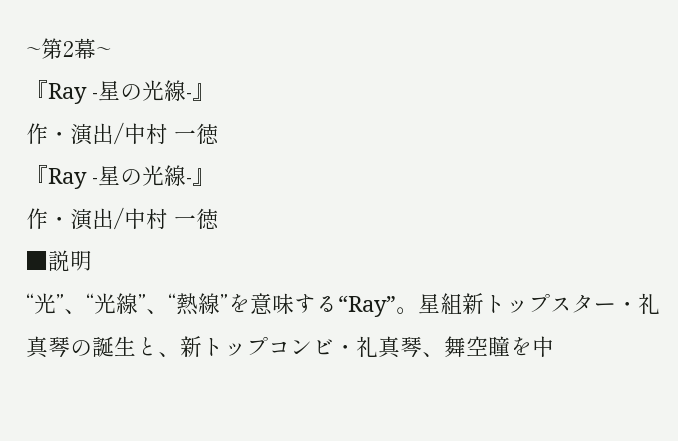~第2幕~
『Ray -星の光線-』
作・演出/中村 一徳
『Ray -星の光線-』
作・演出/中村 一徳
■説明
“光”、“光線”、“熱線”を意味する“Ray”。星組新トップスター・礼真琴の誕生と、新トップコンビ・礼真琴、舞空瞳を中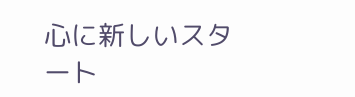心に新しいスタート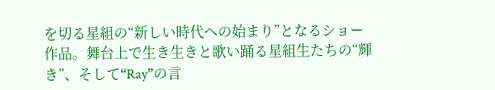を切る星組の“新しい時代への始まり”となるショー作品。舞台上で生き生きと歌い踊る星組生たちの“輝き”、そして“Ray”の言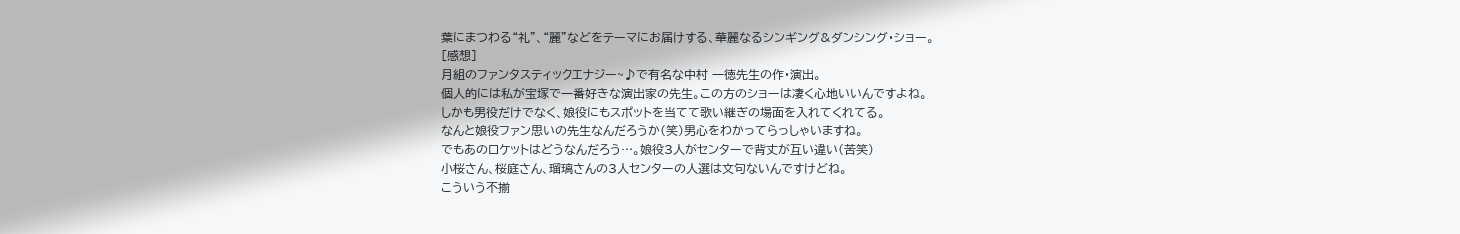葉にまつわる“礼”、“麗”などをテーマにお届けする、華麗なるシンギング&ダンシング・ショー。
[感想]
月組のファンタスティックエナジー~♪で有名な中村 一徳先生の作・演出。
個人的には私が宝塚で一番好きな演出家の先生。この方のショーは凄く心地いいんですよね。
しかも男役だけでなく、娘役にもスポットを当てて歌い継ぎの場面を入れてくれてる。
なんと娘役ファン思いの先生なんだろうか(笑)男心をわかってらっしゃいますね。
でもあのロケットはどうなんだろう…。娘役3人がセンターで背丈が互い違い(苦笑)
小桜さん、桜庭さん、瑠璃さんの3人センターの人選は文句ないんですけどね。
こういう不揃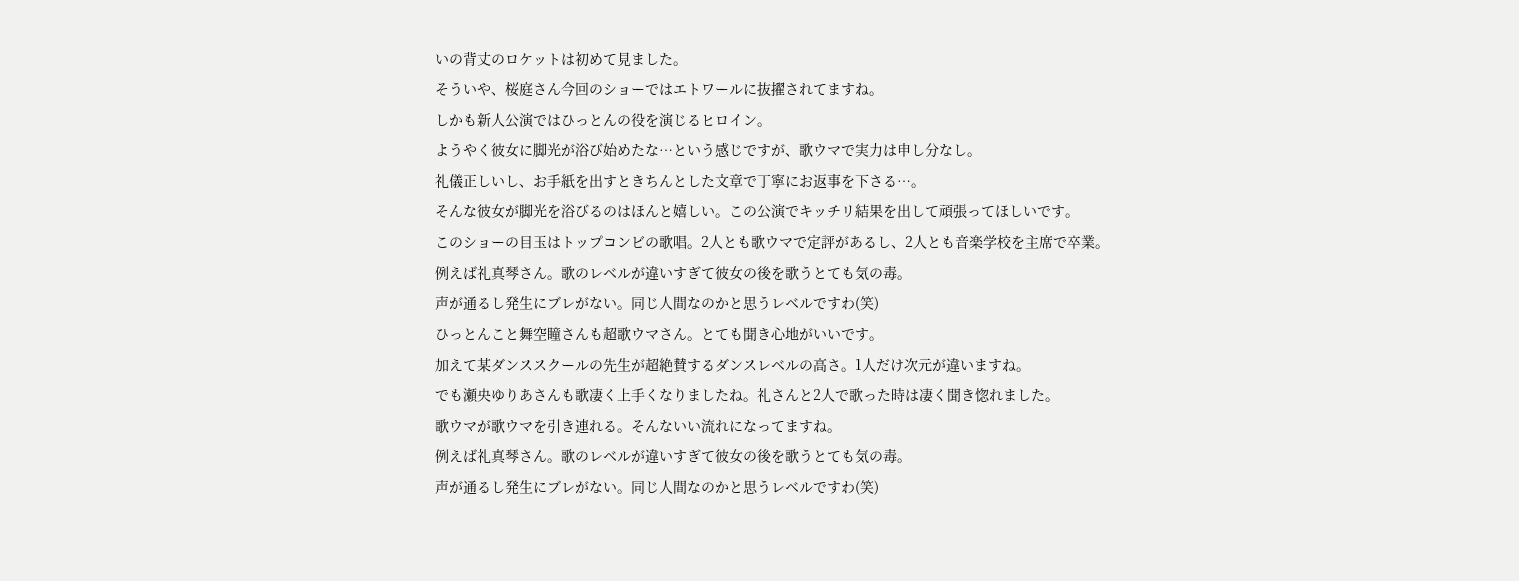いの背丈のロケットは初めて見ました。
そういや、桜庭さん今回のショーではエトワールに抜擢されてますね。
しかも新人公演ではひっとんの役を演じるヒロイン。
ようやく彼女に脚光が浴び始めたな…という感じですが、歌ウマで実力は申し分なし。
礼儀正しいし、お手紙を出すときちんとした文章で丁寧にお返事を下さる…。
そんな彼女が脚光を浴びるのはほんと嬉しい。この公演でキッチリ結果を出して頑張ってほしいです。
このショーの目玉はトップコンビの歌唱。2人とも歌ウマで定評があるし、2人とも音楽学校を主席で卒業。
例えば礼真琴さん。歌のレベルが違いすぎて彼女の後を歌うとても気の毒。
声が通るし発生にブレがない。同じ人間なのかと思うレベルですわ(笑)
ひっとんこと舞空瞳さんも超歌ウマさん。とても聞き心地がいいです。
加えて某ダンススクールの先生が超絶賛するダンスレベルの高さ。1人だけ次元が違いますね。
でも瀬央ゆりあさんも歌凄く上手くなりましたね。礼さんと2人で歌った時は凄く聞き惚れました。
歌ウマが歌ウマを引き連れる。そんないい流れになってますね。
例えば礼真琴さん。歌のレベルが違いすぎて彼女の後を歌うとても気の毒。
声が通るし発生にブレがない。同じ人間なのかと思うレベルですわ(笑)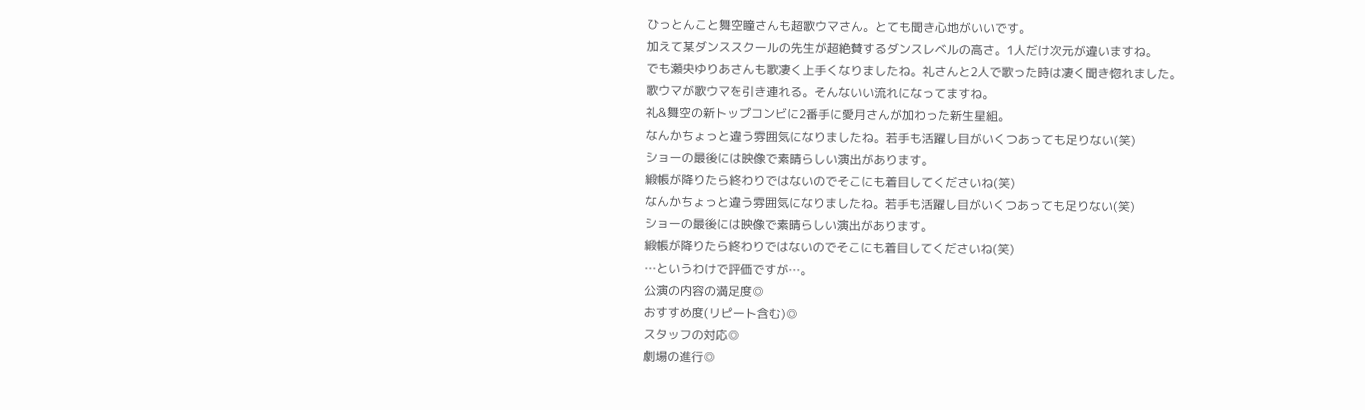ひっとんこと舞空瞳さんも超歌ウマさん。とても聞き心地がいいです。
加えて某ダンススクールの先生が超絶賛するダンスレベルの高さ。1人だけ次元が違いますね。
でも瀬央ゆりあさんも歌凄く上手くなりましたね。礼さんと2人で歌った時は凄く聞き惚れました。
歌ウマが歌ウマを引き連れる。そんないい流れになってますね。
礼&舞空の新トップコンビに2番手に愛月さんが加わった新生星組。
なんかちょっと違う雰囲気になりましたね。若手も活躍し目がいくつあっても足りない(笑)
ショーの最後には映像で素晴らしい演出があります。
緞帳が降りたら終わりではないのでそこにも着目してくださいね(笑)
なんかちょっと違う雰囲気になりましたね。若手も活躍し目がいくつあっても足りない(笑)
ショーの最後には映像で素晴らしい演出があります。
緞帳が降りたら終わりではないのでそこにも着目してくださいね(笑)
…というわけで評価ですが…。
公演の内容の満足度◎
おすすめ度(リピート含む)◎
スタッフの対応◎
劇場の進行◎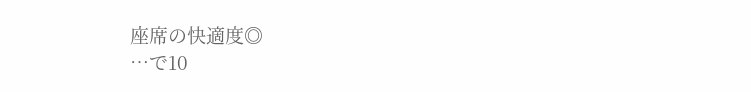座席の快適度◎
…で10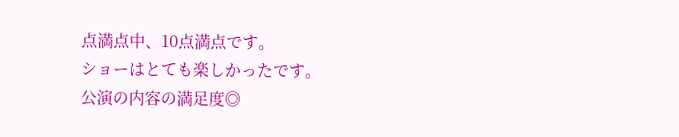点満点中、10点満点です。
ショーはとても楽しかったです。
公演の内容の満足度◎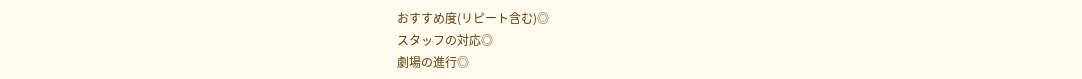おすすめ度(リピート含む)◎
スタッフの対応◎
劇場の進行◎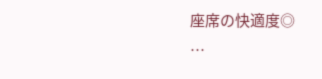座席の快適度◎
…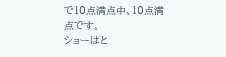で10点満点中、10点満点です。
ショーはと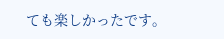ても楽しかったです。